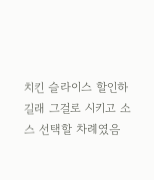치킨 슬라이스 할인하길래 그걸로 시키고 소스 선택할 차례였음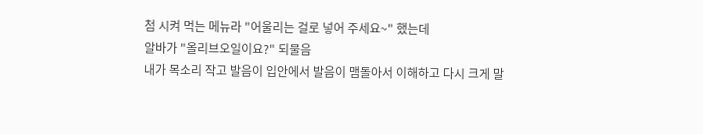첨 시켜 먹는 메뉴라 "어울리는 걸로 넣어 주세요~" 했는데
알바가 "올리브오일이요?" 되물음
내가 목소리 작고 발음이 입안에서 발음이 맴돌아서 이해하고 다시 크게 말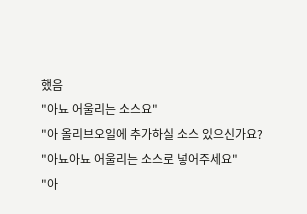했음
"아뇨 어울리는 소스요"
"아 올리브오일에 추가하실 소스 있으신가요?
"아뇨아뇨 어울리는 소스로 넣어주세요"
"아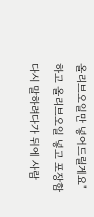올리브오일만 넣어드릴게요"
하고 올리브오일 넣고 포장함
다시 말하려다가 뒤에 사람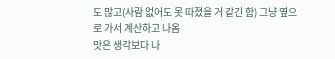도 많고(사람 없어도 못 따졌을 거 같긴 함) 그냥 옆으로 가서 계산하고 나옴
맛은 생각보다 나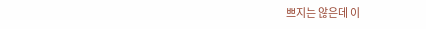쁘지는 않은데 이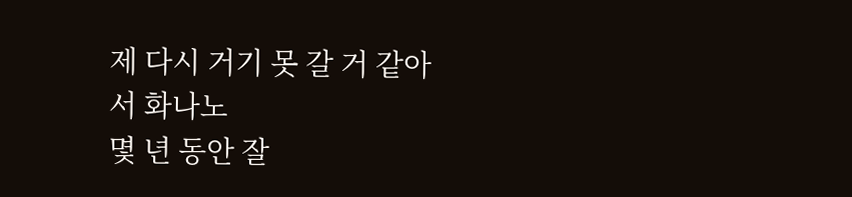제 다시 거기 못 갈 거 같아서 화나노
몇 년 동안 잘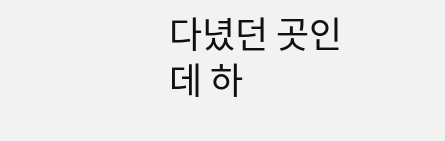다녔던 곳인데 하